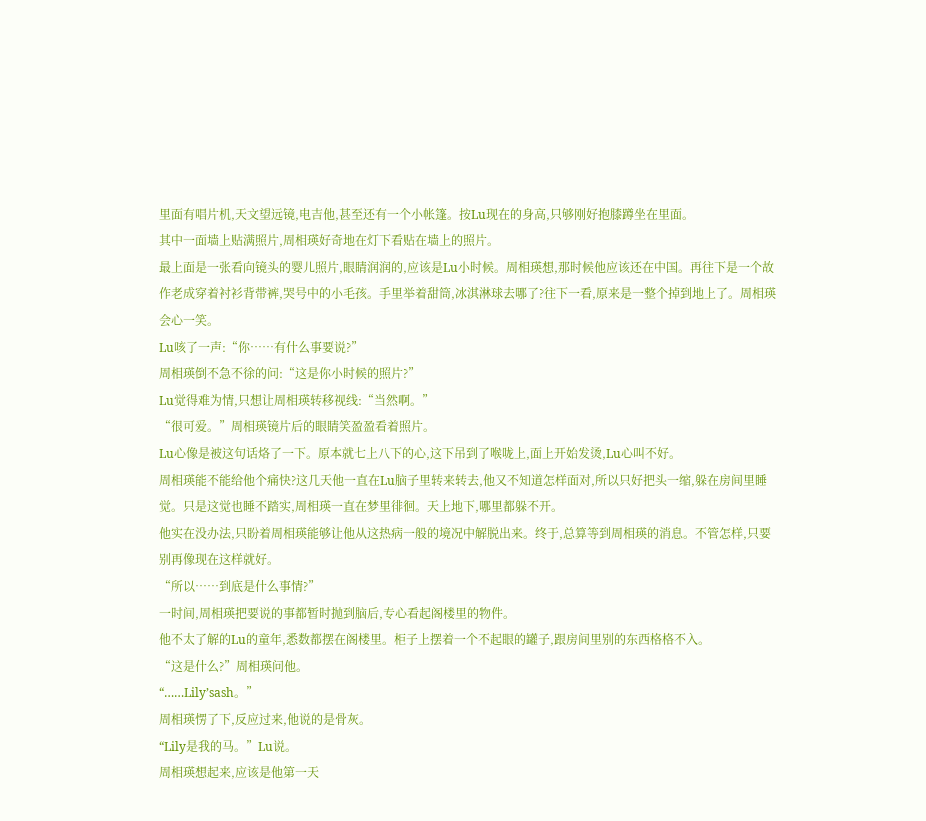里面有唱片机,天文望远镜,电吉他,甚至还有一个小帐篷。按Lu现在的身高,只够刚好抱膝蹲坐在里面。
其中一面墙上贴满照片,周相瑛好奇地在灯下看贴在墙上的照片。
最上面是一张看向镜头的婴儿照片,眼睛润润的,应该是Lu小时候。周相瑛想,那时候他应该还在中国。再往下是一个故作老成穿着衬衫背带裤,哭号中的小毛孩。手里举着甜筒,冰淇淋球去哪了?往下一看,原来是一整个掉到地上了。周相瑛会心一笑。
Lu咳了一声:“你……有什么事要说?”
周相瑛倒不急不徐的问:“这是你小时候的照片?”
Lu觉得难为情,只想让周相瑛转移视线:“当然啊。”
“很可爱。”周相瑛镜片后的眼睛笑盈盈看着照片。
Lu心像是被这句话烙了一下。原本就七上八下的心,这下吊到了喉咙上,面上开始发烫,Lu心叫不好。
周相瑛能不能给他个痛快?这几天他一直在Lu脑子里转来转去,他又不知道怎样面对,所以只好把头一缩,躲在房间里睡觉。只是这觉也睡不踏实,周相瑛一直在梦里徘徊。天上地下,哪里都躲不开。
他实在没办法,只盼着周相瑛能够让他从这热病一般的境况中解脱出来。终于,总算等到周相瑛的消息。不管怎样,只要别再像现在这样就好。
“所以……到底是什么事情?”
一时间,周相瑛把要说的事都暂时抛到脑后,专心看起阁楼里的物件。
他不太了解的Lu的童年,悉数都摆在阁楼里。柜子上摆着一个不起眼的罐子,跟房间里别的东西格格不入。
“这是什么?”周相瑛问他。
“……Lily’sash。”
周相瑛愣了下,反应过来,他说的是骨灰。
“Lily是我的马。”Lu说。
周相瑛想起来,应该是他第一天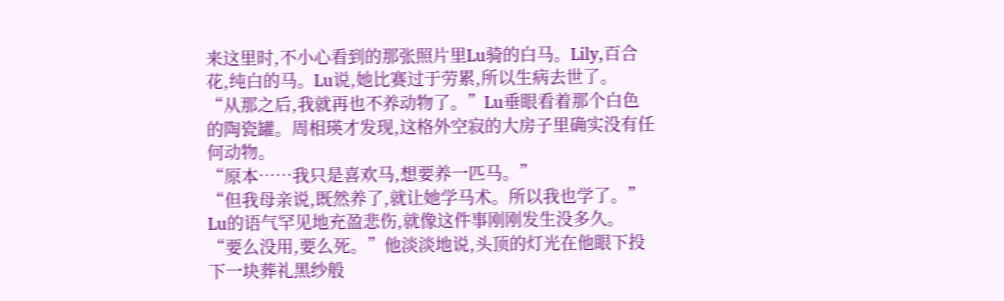来这里时,不小心看到的那张照片里Lu骑的白马。Lily,百合花,纯白的马。Lu说,她比赛过于劳累,所以生病去世了。
“从那之后,我就再也不养动物了。”Lu垂眼看着那个白色的陶瓷罐。周相瑛才发现,这格外空寂的大房子里确实没有任何动物。
“原本……我只是喜欢马,想要养一匹马。”
“但我母亲说,既然养了,就让她学马术。所以我也学了。”
Lu的语气罕见地充盈悲伤,就像这件事刚刚发生没多久。
“要么没用,要么死。”他淡淡地说,头顶的灯光在他眼下投下一块葬礼黑纱般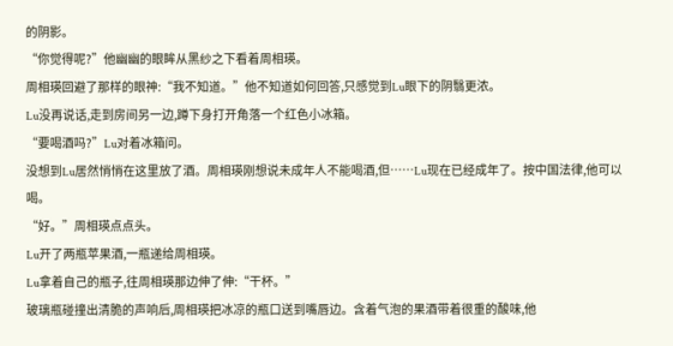的阴影。
“你觉得呢?”他幽幽的眼眸从黑纱之下看着周相瑛。
周相瑛回避了那样的眼神:“我不知道。”他不知道如何回答,只感觉到Lu眼下的阴翳更浓。
Lu没再说话,走到房间另一边,蹲下身打开角落一个红色小冰箱。
“要喝酒吗?”Lu对着冰箱问。
没想到Lu居然悄悄在这里放了酒。周相瑛刚想说未成年人不能喝酒,但……Lu现在已经成年了。按中国法律,他可以喝。
“好。”周相瑛点点头。
Lu开了两瓶苹果酒,一瓶递给周相瑛。
Lu拿着自己的瓶子,往周相瑛那边伸了伸:“干杯。”
玻璃瓶碰撞出清脆的声响后,周相瑛把冰凉的瓶口送到嘴唇边。含着气泡的果酒带着很重的酸味,他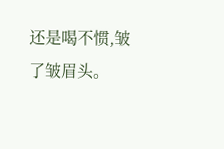还是喝不惯,皱了皱眉头。